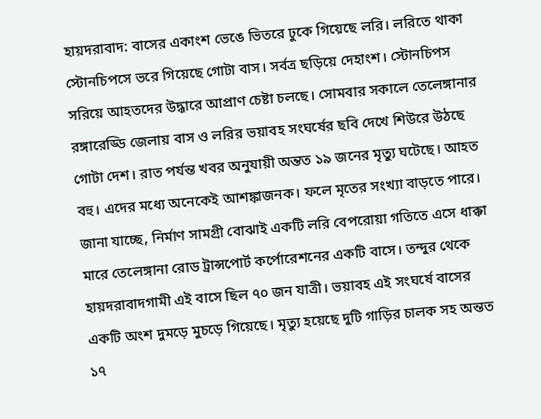হায়দরাবাদ: বাসের একাংশ ভেঙে ভিতরে ঢুকে গিয়েছে লরি। লরিতে থাকা স্টোনচিপসে ভরে গিয়েছে গোটা বাস। সর্বত্র ছড়িয়ে দেহাংশ। স্টোনচিপস সরিয়ে আহতদের উদ্ধারে আপ্রাণ চেষ্টা চলছে। সোমবার সকালে তেলেঙ্গানার রঙ্গারেড্ডি জেলায় বাস ও লরির ভয়াবহ সংঘর্ষের ছবি দেখে শিউরে উঠছে গোটা দেশ। রাত পর্যন্ত খবর অনুযায়ী অন্তত ১৯ জনের মৃত্যু ঘটেছে। আহত বহু। এদের মধ্যে অনেকেই আশঙ্কাজনক। ফলে মৃতের সংখ্যা বাড়তে পারে।
জানা যাচ্ছে, নির্মাণ সামগ্রী বোঝাই একটি লরি বেপরোয়া গতিতে এসে ধাক্কা মারে তেলেঙ্গানা রোড ট্রান্সপোর্ট কর্পোরেশনের একটি বাসে। তন্দুর থেকে হায়দরাবাদগামী এই বাসে ছিল ৭০ জন যাত্রী। ভয়াবহ এই সংঘর্ষে বাসের একটি অংশ দুমড়ে মুচড়ে গিয়েছে। মৃত্যু হয়েছে দুটি গাড়ির চালক সহ অন্তত ১৭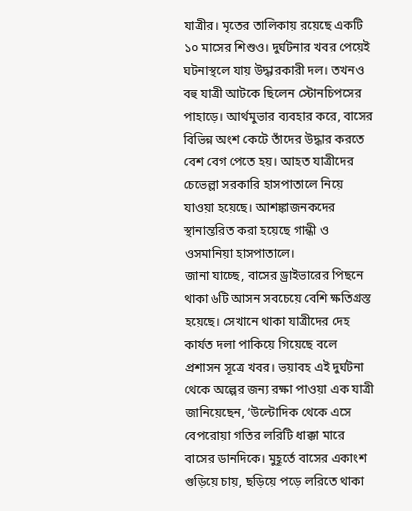যাত্রীর। মৃতের তালিকায় রয়েছে একটি ১০ মাসের শিশুও। দুর্ঘটনার খবর পেয়েই ঘটনাস্থলে যায় উদ্ধারকারী দল। তখনও বহু যাত্রী আটকে ছিলেন স্টোনচিপসের পাহাড়ে। আর্থমুভার ব্যবহার করে, বাসের বিভিন্ন অংশ কেটে তাঁদের উদ্ধার করতে বেশ বেগ পেতে হয়। আহত যাত্রীদের চেভেল্লা সরকারি হাসপাতালে নিয়ে যাওয়া হয়েছে। আশঙ্কাজনকদের স্থানান্তরিত করা হয়েছে গান্ধী ও ওসমানিয়া হাসপাতালে।
জানা যাচ্ছে, বাসের ড্রাইভারের পিছনে থাকা ৬টি আসন সবচেয়ে বেশি ক্ষতিগ্রস্ত হয়েছে। সেখানে থাকা যাত্রীদের দেহ কার্যত দলা পাকিয়ে গিয়েছে বলে প্রশাসন সূত্রে খবর। ভয়াবহ এই দুর্ঘটনা থেকে অল্পের জন্য রক্ষা পাওয়া এক যাত্রী জানিয়েছেন, ‘উল্টোদিক থেকে এসে বেপরোয়া গতির লরিটি ধাক্কা মারে বাসের ডানদিকে। মুহূর্তে বাসের একাংশ গুড়িয়ে চায়, ছড়িয়ে পড়ে লরিতে থাকা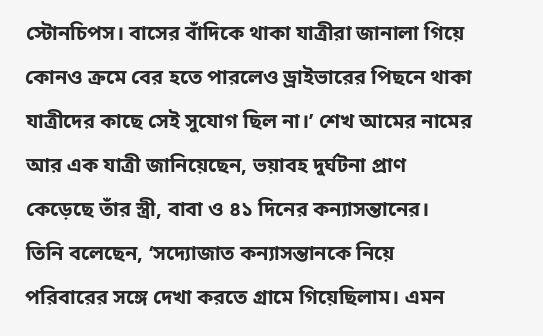স্টোনচিপস। বাসের বাঁদিকে থাকা যাত্রীরা জানালা গিয়ে কোনও ক্রমে বের হতে পারলেও ড্রাইভারের পিছনে থাকা যাত্রীদের কাছে সেই সুযোগ ছিল না।’ শেখ আমের নামের আর এক যাত্রী জানিয়েছেন, ভয়াবহ দুর্ঘটনা প্রাণ কেড়েছে তাঁর স্ত্রী, বাবা ও ৪১ দিনের কন্যাসন্তানের। তিনি বলেছেন, ‘সদ্যোজাত কন্যাসন্তানকে নিয়ে পরিবারের সঙ্গে দেখা করতে গ্রামে গিয়েছিলাম। এমন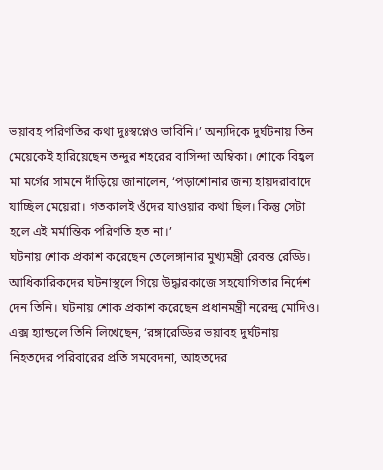ভয়াবহ পরিণতির কথা দুঃস্বপ্নেও ভাবিনি।’ অন্যদিকে দুর্ঘটনায় তিন মেয়েকেই হারিয়েছেন তন্দুর শহরের বাসিন্দা অম্বিকা। শোকে বিহ্বল মা মর্গের সামনে দাঁড়িয়ে জানালেন, ‘পড়াশোনার জন্য হায়দরাবাদে যাচ্ছিল মেয়েরা। গতকালই ওঁদের যাওয়ার কথা ছিল। কিন্তু সেটা হলে এই মর্মান্তিক পরিণতি হত না।’
ঘটনায় শোক প্রকাশ করেছেন তেলেঙ্গানার মুখ্যমন্ত্রী রেবন্ত রেড্ডি। আধিকারিকদের ঘটনাস্থলে গিয়ে উদ্ধারকাজে সহযোগিতার নির্দেশ দেন তিনি। ঘটনায় শোক প্রকাশ করেছেন প্রধানমন্ত্রী নরেন্দ্র মোদিও। এক্স হ্যান্ডলে তিনি লিখেছেন, ‘রঙ্গারেড্ডির ভয়াবহ দুর্ঘটনায় নিহতদের পরিবারের প্রতি সমবেদনা, আহতদের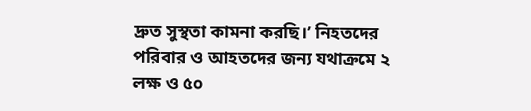দ্রুত সুস্থতা কামনা করছি।’ নিহতদের পরিবার ও আহতদের জন্য যথাক্রমে ২ লক্ষ ও ৫০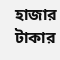হাজার টাকার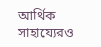আর্থিক সাহায্যেরও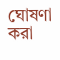ঘোষণা করা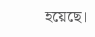হয়েছে।